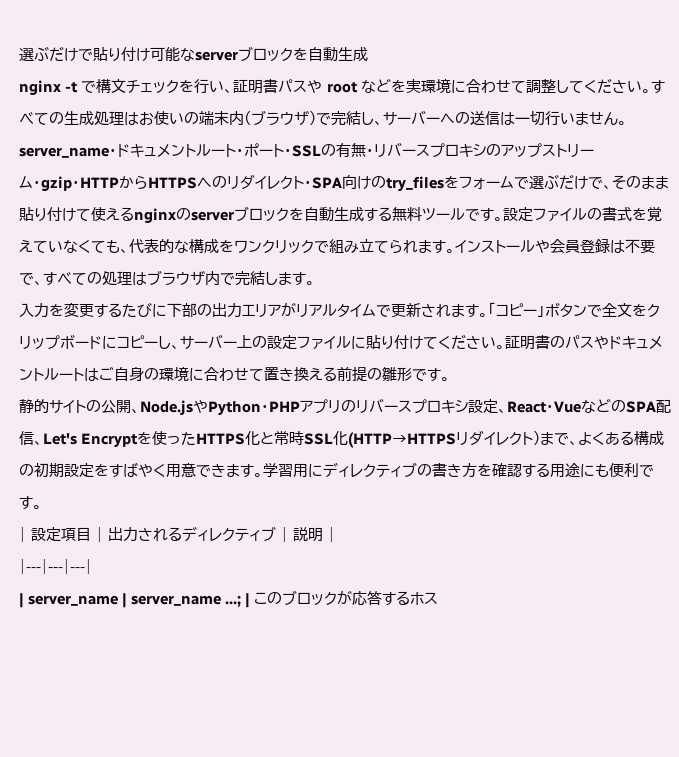選ぶだけで貼り付け可能なserverブロックを自動生成
nginx -t で構文チェックを行い、証明書パスや root などを実環境に合わせて調整してください。すべての生成処理はお使いの端末内(ブラウザ)で完結し、サーバーへの送信は一切行いません。server_name・ドキュメントルート・ポート・SSLの有無・リバースプロキシのアップストリーム・gzip・HTTPからHTTPSへのリダイレクト・SPA向けのtry_filesをフォームで選ぶだけで、そのまま貼り付けて使えるnginxのserverブロックを自動生成する無料ツールです。設定ファイルの書式を覚えていなくても、代表的な構成をワンクリックで組み立てられます。インストールや会員登録は不要で、すべての処理はブラウザ内で完結します。
入力を変更するたびに下部の出力エリアがリアルタイムで更新されます。「コピー」ボタンで全文をクリップボードにコピーし、サーバー上の設定ファイルに貼り付けてください。証明書のパスやドキュメントルートはご自身の環境に合わせて置き換える前提の雛形です。
静的サイトの公開、Node.jsやPython・PHPアプリのリバースプロキシ設定、React・VueなどのSPA配信、Let's Encryptを使ったHTTPS化と常時SSL化(HTTP→HTTPSリダイレクト)まで、よくある構成の初期設定をすばやく用意できます。学習用にディレクティブの書き方を確認する用途にも便利です。
| 設定項目 | 出力されるディレクティブ | 説明 |
|---|---|---|
| server_name | server_name ...; | このブロックが応答するホス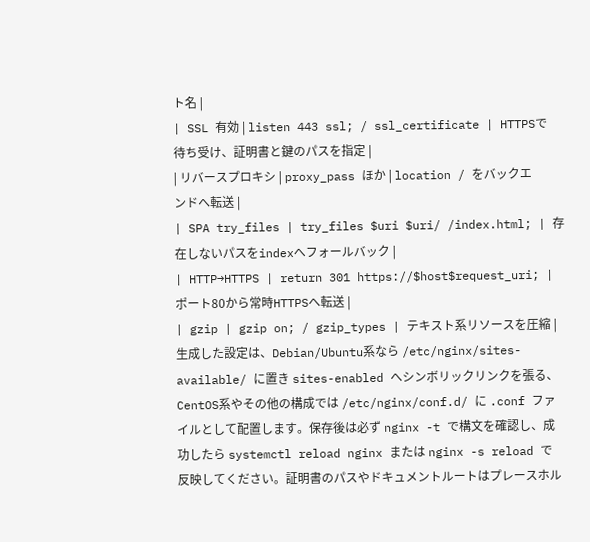ト名 |
| SSL 有効 | listen 443 ssl; / ssl_certificate | HTTPSで待ち受け、証明書と鍵のパスを指定 |
| リバースプロキシ | proxy_pass ほか | location / をバックエンドへ転送 |
| SPA try_files | try_files $uri $uri/ /index.html; | 存在しないパスをindexへフォールバック |
| HTTP→HTTPS | return 301 https://$host$request_uri; | ポート80から常時HTTPSへ転送 |
| gzip | gzip on; / gzip_types | テキスト系リソースを圧縮 |
生成した設定は、Debian/Ubuntu系なら /etc/nginx/sites-available/ に置き sites-enabled へシンボリックリンクを張る、CentOS系やその他の構成では /etc/nginx/conf.d/ に .conf ファイルとして配置します。保存後は必ず nginx -t で構文を確認し、成功したら systemctl reload nginx または nginx -s reload で反映してください。証明書のパスやドキュメントルートはプレースホル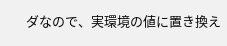ダなので、実環境の値に置き換え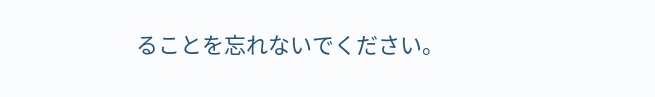ることを忘れないでください。